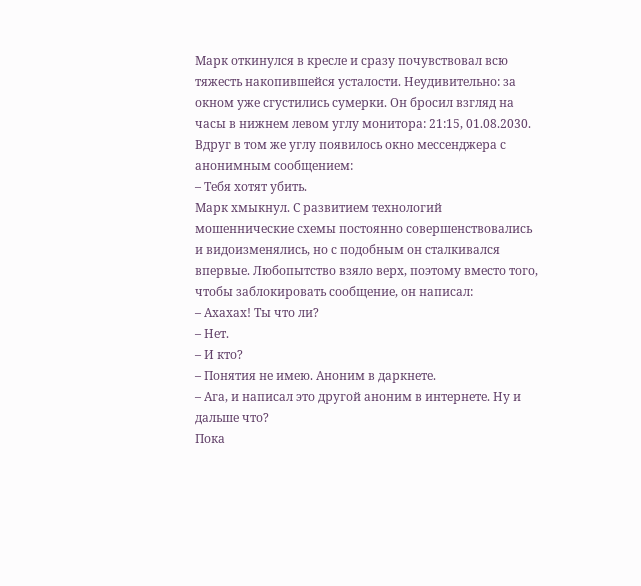Марк откинулся в кресле и сразу почувствовал всю тяжесть накопившейся усталости. Неудивительно: за окном уже сгустились сумерки. Он бросил взгляд на часы в нижнем левом углу монитора: 21:15, 01.08.2030.
Вдруг в том же углу появилось окно мессенджера с анонимным сообщением:
– Тебя хотят убить.
Марк хмыкнул. С развитием технологий мошеннические схемы постоянно совершенствовались и видоизменялись, но с подобным он сталкивался впервые. Любопытство взяло верх, поэтому вместо того, чтобы заблокировать сообщение, он написал:
– Ахахах! Ты что ли?
– Нет.
– И кто?
– Понятия не имею. Аноним в даркнете.
– Ага, и написал это другой аноним в интернете. Ну и дальше что?
Пока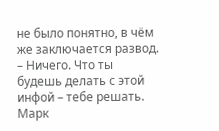не было понятно, в чём же заключается развод.
– Ничего. Что ты будешь делать с этой инфой – тебе решать.
Марк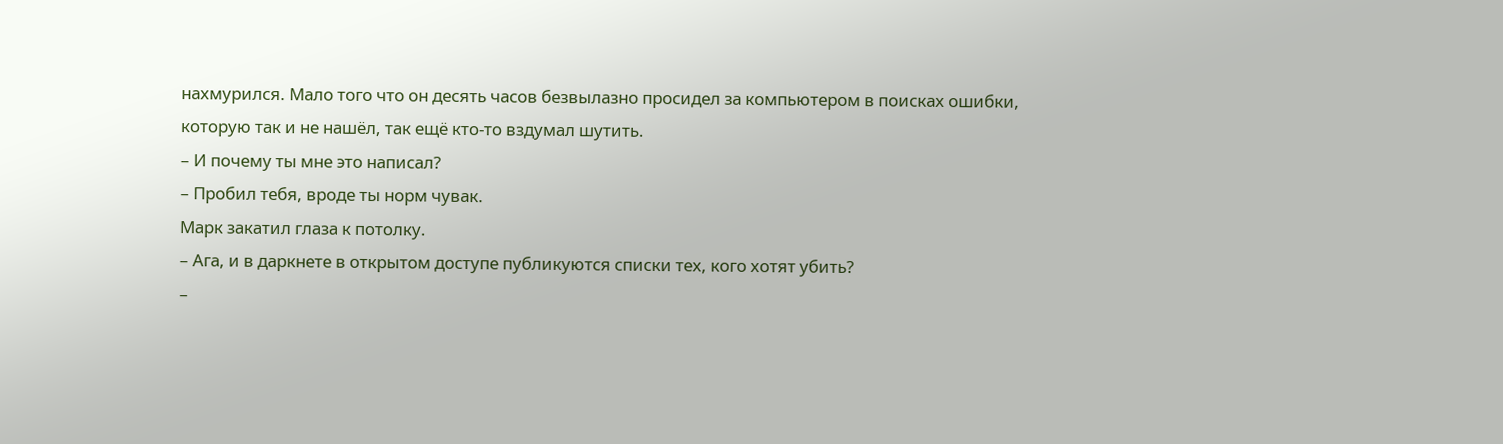нахмурился. Мало того что он десять часов безвылазно просидел за компьютером в поисках ошибки, которую так и не нашёл, так ещё кто-то вздумал шутить.
– И почему ты мне это написал?
– Пробил тебя, вроде ты норм чувак.
Марк закатил глаза к потолку.
– Ага, и в даркнете в открытом доступе публикуются списки тех, кого хотят убить?
–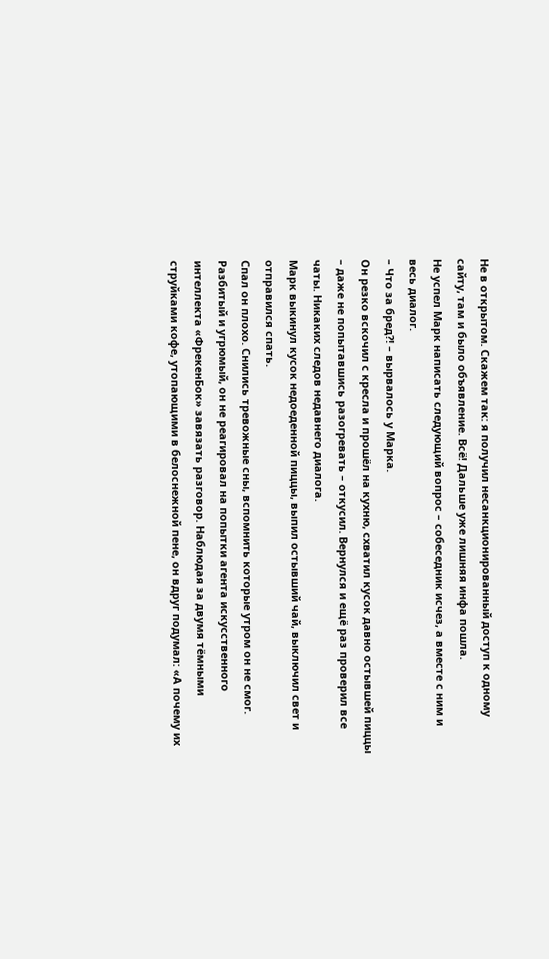Не в открытом. Скажем так: я получил несанкционированный доступ к одному сайту, там и было объявление. Всё! Дальше уже лишняя инфа пошла.
Не успел Марк написать следующий вопрос – собеседник исчез, а вместе с ним и весь диалог.
– Что за бред?! – вырвалось у Марка.
Он резко вскочил с кресла и прошёл на кухню, схватил кусок давно остывшей пиццы – даже не попытавшись разогревать – откусил. Вернулся и ещё раз проверил все чаты. Никаких следов недавнего диалога.
Марк выкинул кусок недоеденной пиццы, выпил остывший чай, выключил свет и отправился спать.
Спал он плохо. Снились тревожные сны, вспомнить которые утром он не смог.
Разбитый и угрюмый, он не реагировал на попытки агента искусственного интеллекта «ФрекенБок» завязать разговор. Наблюдая за двумя тёмными струйками кофе, утопающими в белоснежной пене, он вдруг подумал: «А почему их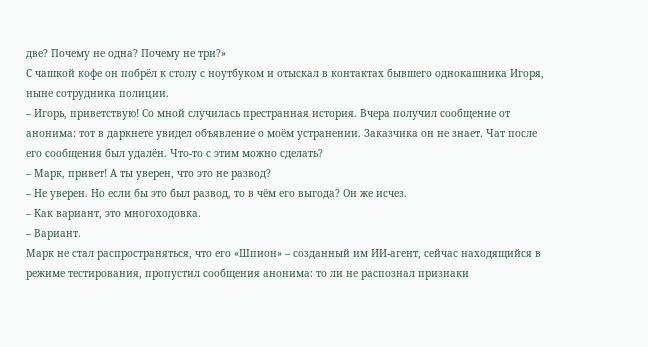две? Почему не одна? Почему не три?»
С чашкой кофе он побрёл к столу с ноутбуком и отыскал в контактах бывшего однокашника Игоря, ныне сотрудника полиции.
– Игорь, приветствую! Со мной случилась престранная история. Вчера получил сообщение от анонима: тот в даркнете увидел объявление о моём устранении. Заказчика он не знает. Чат после его сообщения был удалён. Что-то с этим можно сделать?
– Марк, привет! А ты уверен, что это не развод?
– Не уверен. Но если бы это был развод, то в чём его выгода? Он же исчез.
– Как вариант, это многоходовка.
– Вариант.
Марк не стал распространяться, что его «Шпион» – созданный им ИИ-агент, сейчас находящийся в режиме тестирования, пропустил сообщения анонима: то ли не распознал признаки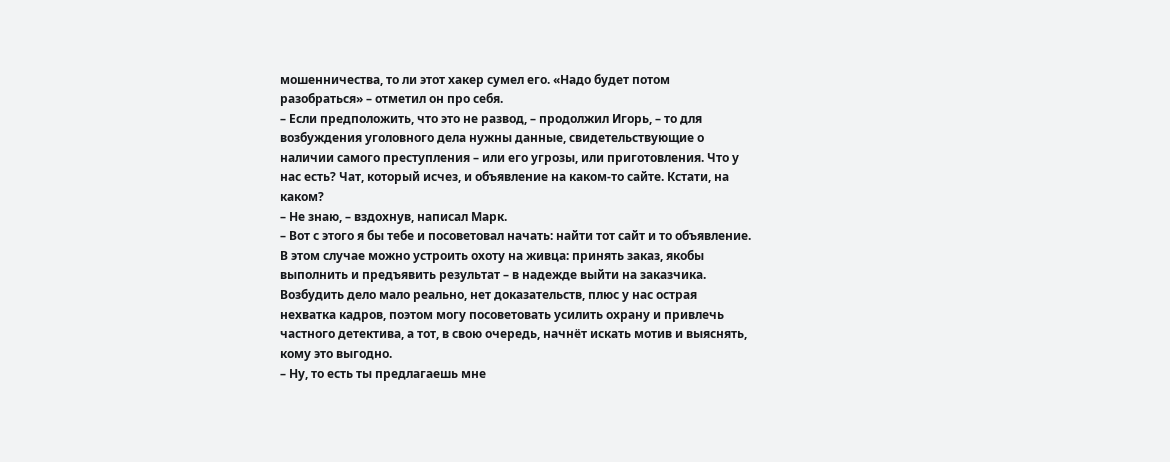мошенничества, то ли этот хакер сумел его. «Надо будет потом разобраться» – отметил он про себя.
– Если предположить, что это не развод, – продолжил Игорь, – то для возбуждения уголовного дела нужны данные, свидетельствующие о наличии самого преступления – или его угрозы, или приготовления. Что у нас есть? Чат, который исчез, и объявление на каком‑то сайте. Кстати, на каком?
– Не знаю, – вздохнув, написал Марк.
– Вот с этого я бы тебе и посоветовал начать: найти тот сайт и то объявление. В этом случае можно устроить охоту на живца: принять заказ, якобы выполнить и предъявить результат – в надежде выйти на заказчика. Возбудить дело мало реально, нет доказательств, плюс у нас острая нехватка кадров, поэтом могу посоветовать усилить охрану и привлечь частного детектива, а тот, в свою очередь, начнёт искать мотив и выяснять, кому это выгодно.
– Ну, то есть ты предлагаешь мне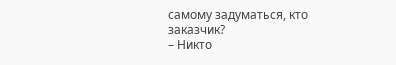самому задуматься, кто заказчик?
– Никто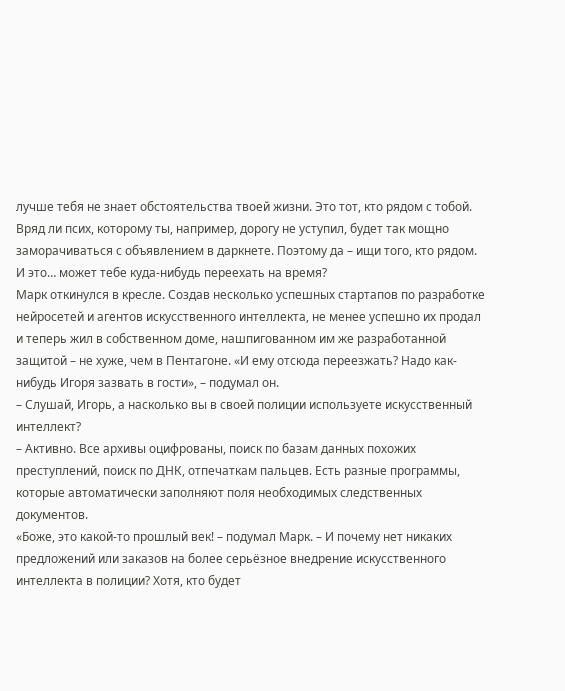лучше тебя не знает обстоятельства твоей жизни. Это тот, кто рядом с тобой. Вряд ли псих, которому ты, например, дорогу не уступил, будет так мощно заморачиваться с объявлением в даркнете. Поэтому да – ищи того, кто рядом. И это… может тебе куда-нибудь переехать на время?
Марк откинулся в кресле. Создав несколько успешных стартапов по разработке нейросетей и агентов искусственного интеллекта, не менее успешно их продал и теперь жил в собственном доме, нашпигованном им же разработанной защитой – не хуже, чем в Пентагоне. «И ему отсюда переезжать? Надо как-нибудь Игоря зазвать в гости», – подумал он.
– Слушай, Игорь, а насколько вы в своей полиции используете искусственный интеллект?
– Активно. Все архивы оцифрованы, поиск по базам данных похожих преступлений, поиск по ДНК, отпечаткам пальцев. Есть разные программы, которые автоматически заполняют поля необходимых следственных документов.
«Боже, это какой-то прошлый век! – подумал Марк. – И почему нет никаких предложений или заказов на более серьёзное внедрение искусственного интеллекта в полиции? Хотя, кто будет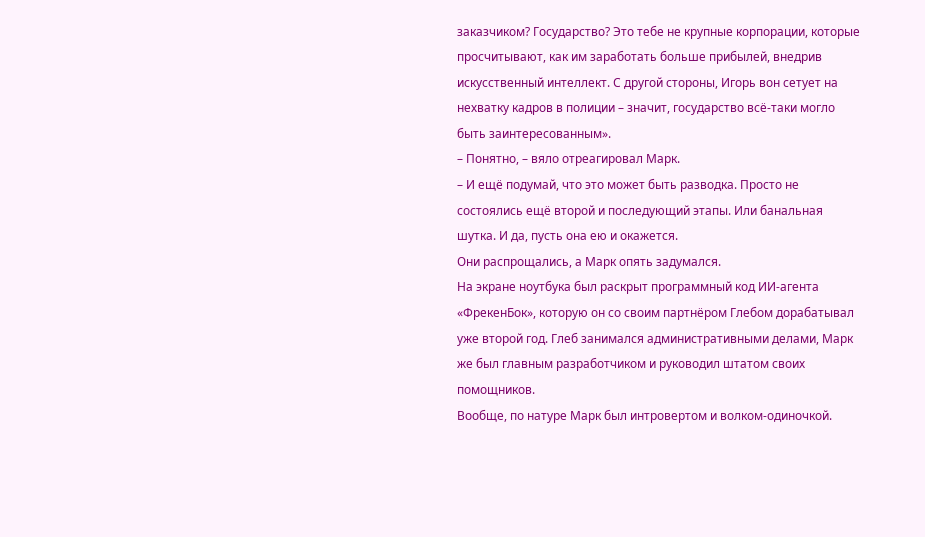заказчиком? Государство? Это тебе не крупные корпорации, которые просчитывают, как им заработать больше прибылей, внедрив искусственный интеллект. С другой стороны, Игорь вон сетует на нехватку кадров в полиции – значит, государство всё-таки могло быть заинтересованным».
– Понятно, – вяло отреагировал Марк.
– И ещё подумай, что это может быть разводка. Просто не состоялись ещё второй и последующий этапы. Или банальная шутка. И да, пусть она ею и окажется.
Они распрощались, а Марк опять задумался.
На экране ноутбука был раскрыт программный код ИИ-агента «ФрекенБок», которую он со своим партнёром Глебом дорабатывал уже второй год. Глеб занимался административными делами, Марк же был главным разработчиком и руководил штатом своих помощников.
Вообще, по натуре Марк был интровертом и волком-одиночкой.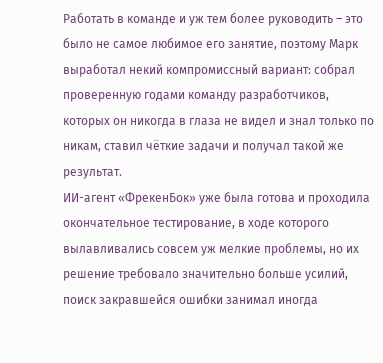Работать в команде и уж тем более руководить – это было не самое любимое его занятие, поэтому Марк выработал некий компромиссный вариант: собрал проверенную годами команду разработчиков, которых он никогда в глаза не видел и знал только по никам, ставил чёткие задачи и получал такой же результат.
ИИ-агент «ФрекенБок» уже была готова и проходила окончательное тестирование, в ходе которого вылавливались совсем уж мелкие проблемы, но их решение требовало значительно больше усилий, поиск закравшейся ошибки занимал иногда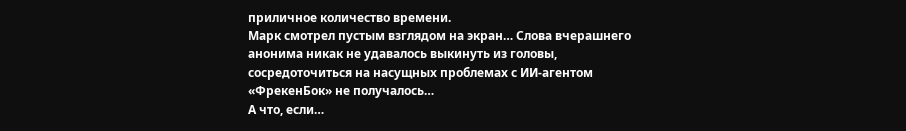приличное количество времени.
Марк смотрел пустым взглядом на экран… Слова вчерашнего анонима никак не удавалось выкинуть из головы, сосредоточиться на насущных проблемах с ИИ-агентом «ФрекенБок» не получалось…
А что, если…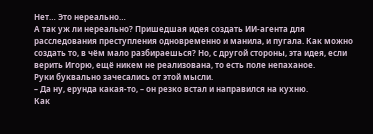Нет… Это нереально…
А так уж ли нереально? Пришедшая идея создать ИИ-агента для расследования преступления одновременно и манила, и пугала. Как можно создать то, в чём мало разбираешься? Но, с другой стороны, эта идея, если верить Игорю, ещё никем не реализована, то есть поле непаханое.
Руки буквально зачесались от этой мысли.
– Да ну, ерунда какая-то, – он резко встал и направился на кухню.
Как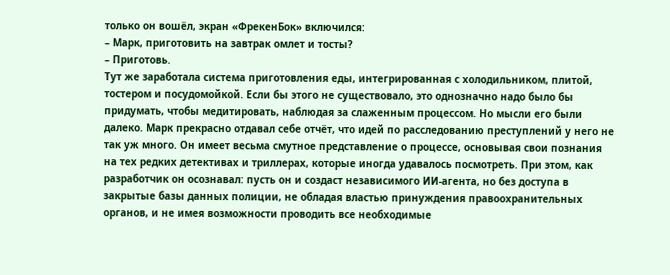только он вошёл, экран «ФрекенБок» включился:
– Марк, приготовить на завтрак омлет и тосты?
– Приготовь.
Тут же заработала система приготовления еды, интегрированная с холодильником, плитой, тостером и посудомойкой. Если бы этого не существовало, это однозначно надо было бы придумать, чтобы медитировать, наблюдая за слаженным процессом. Но мысли его были далеко. Марк прекрасно отдавал себе отчёт, что идей по расследованию преступлений у него не так уж много. Он имеет весьма смутное представление о процессе, основывая свои познания на тех редких детективах и триллерах, которые иногда удавалось посмотреть. При этом, как разработчик он осознавал: пусть он и создаст независимого ИИ-агента, но без доступа в закрытые базы данных полиции, не обладая властью принуждения правоохранительных органов, и не имея возможности проводить все необходимые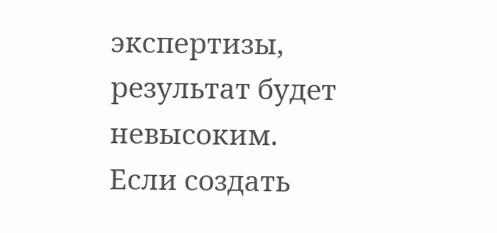экспертизы, результат будет невысоким.
Если создать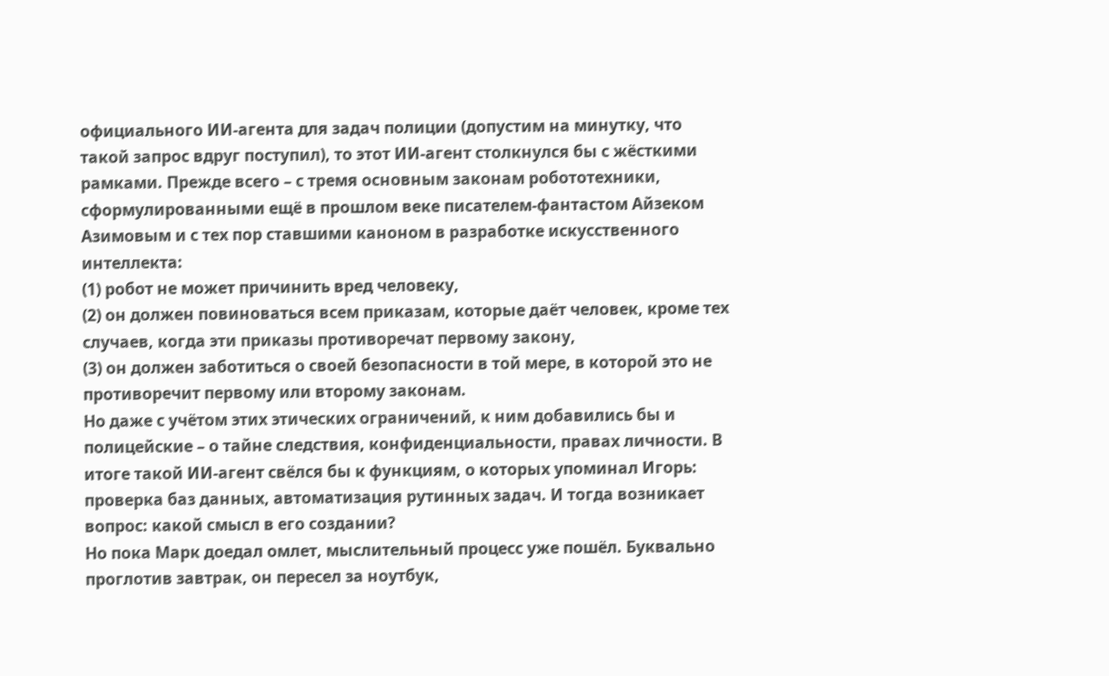официального ИИ-агента для задач полиции (допустим на минутку, что такой запрос вдруг поступил), то этот ИИ-агент столкнулся бы с жёсткими рамками. Прежде всего – с тремя основным законам робототехники, сформулированными ещё в прошлом веке писателем-фантастом Айзеком Азимовым и с тех пор ставшими каноном в разработке искусственного интеллекта:
(1) робот не может причинить вред человеку,
(2) он должен повиноваться всем приказам, которые даёт человек, кроме тех случаев, когда эти приказы противоречат первому закону,
(3) он должен заботиться о своей безопасности в той мере, в которой это не противоречит первому или второму законам.
Но даже с учётом этих этических ограничений, к ним добавились бы и полицейские – о тайне следствия, конфиденциальности, правах личности. В итоге такой ИИ‑агент свёлся бы к функциям, о которых упоминал Игорь: проверка баз данных, автоматизация рутинных задач. И тогда возникает вопрос: какой смысл в его создании?
Но пока Марк доедал омлет, мыслительный процесс уже пошёл. Буквально проглотив завтрак, он пересел за ноутбук,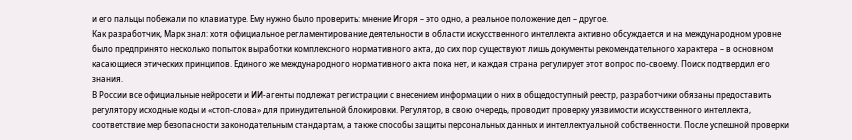и его пальцы побежали по клавиатуре. Ему нужно было проверить: мнение Игоря – это одно, а реальное положение дел – другое.
Как разработчик, Марк знал: хотя официальное регламентирование деятельности в области искусственного интеллекта активно обсуждается и на международном уровне было предпринято несколько попыток выработки комплексного нормативного акта, до сих пор существуют лишь документы рекомендательного характера – в основном касающиеся этических принципов. Единого же международного нормативного акта пока нет, и каждая страна регулирует этот вопрос по-своему. Поиск подтвердил его знания.
В России все официальные нейросети и ИИ-агенты подлежат регистрации с внесением информации о них в общедоступный реестр, разработчики обязаны предоставить регулятору исходные коды и «стоп-слова» для принудительной блокировки. Регулятор, в свою очередь, проводит проверку уязвимости искусственного интеллекта, соответствие мер безопасности законодательным стандартам, а также способы защиты персональных данных и интеллектуальной собственности. После успешной проверки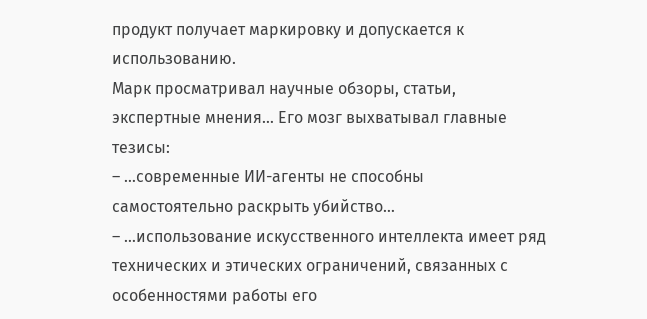продукт получает маркировку и допускается к использованию.
Марк просматривал научные обзоры, статьи, экспертные мнения… Его мозг выхватывал главные тезисы:
– …современные ИИ-агенты не способны самостоятельно раскрыть убийство…
– …использование искусственного интеллекта имеет ряд технических и этических ограничений, связанных с особенностями работы его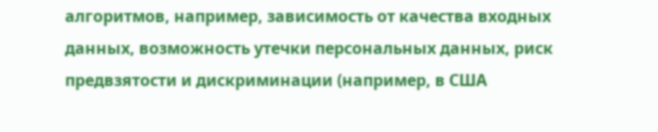алгоритмов, например, зависимость от качества входных данных, возможность утечки персональных данных, риск предвзятости и дискриминации (например, в США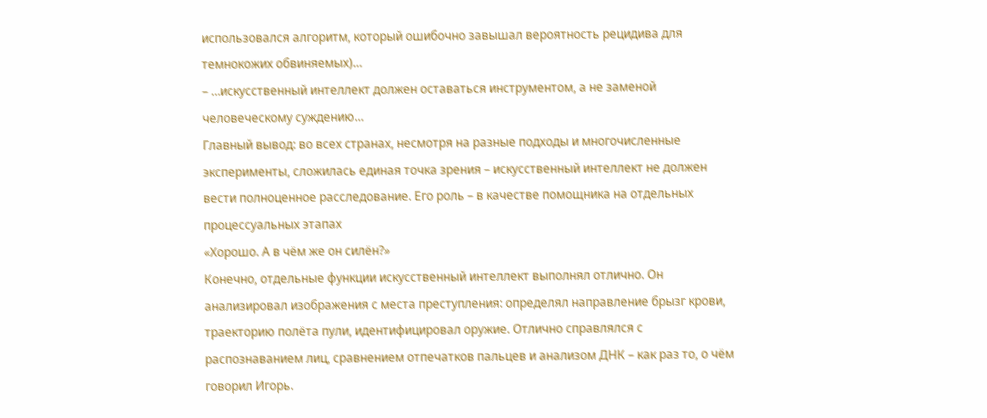использовался алгоритм, который ошибочно завышал вероятность рецидива для темнокожих обвиняемых)…
– …искусственный интеллект должен оставаться инструментом, а не заменой человеческому суждению…
Главный вывод: во всех странах, несмотря на разные подходы и многочисленные эксперименты, сложилась единая точка зрения – искусственный интеллект не должен вести полноценное расследование. Его роль – в качестве помощника на отдельных процессуальных этапах
«Хорошо. А в чём же он силён?»
Конечно, отдельные функции искусственный интеллект выполнял отлично. Он анализировал изображения с места преступления: определял направление брызг крови, траекторию полёта пули, идентифицировал оружие. Отлично справлялся с распознаванием лиц, сравнением отпечатков пальцев и анализом ДНК – как раз то, о чём говорил Игорь.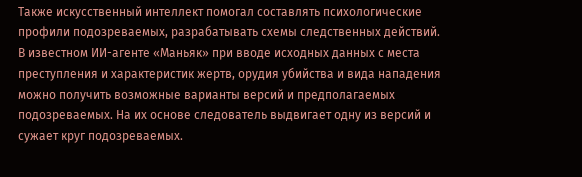Также искусственный интеллект помогал составлять психологические профили подозреваемых, разрабатывать схемы следственных действий. В известном ИИ-агенте «Маньяк» при вводе исходных данных с места преступления и характеристик жертв, орудия убийства и вида нападения можно получить возможные варианты версий и предполагаемых подозреваемых. На их основе следователь выдвигает одну из версий и сужает круг подозреваемых.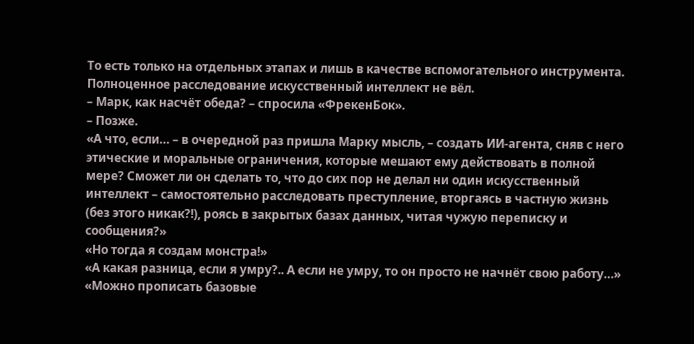То есть только на отдельных этапах и лишь в качестве вспомогательного инструмента. Полноценное расследование искусственный интеллект не вёл.
– Марк, как насчёт обеда? – спросила «ФрекенБок».
– Позже.
«А что, если… – в очередной раз пришла Марку мысль, – создать ИИ-агента, сняв с него этические и моральные ограничения, которые мешают ему действовать в полной мере? Сможет ли он сделать то, что до сих пор не делал ни один искусственный интеллект – самостоятельно расследовать преступление, вторгаясь в частную жизнь (без этого никак?!), роясь в закрытых базах данных, читая чужую переписку и сообщения?»
«Но тогда я создам монстра!»
«А какая разница, если я умру?.. А если не умру, то он просто не начнёт свою работу…»
«Можно прописать базовые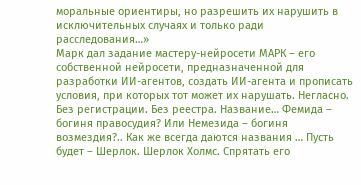моральные ориентиры, но разрешить их нарушить в исключительных случаях и только ради расследования…»
Марк дал задание мастеру-нейросети МАРК – его собственной нейросети, предназначенной для разработки ИИ-агентов, создать ИИ-агента и прописать условия, при которых тот может их нарушать. Негласно. Без регистрации. Без реестра. Название… Фемида – богиня правосудия? Или Немезида – богиня возмездия?.. Как же всегда даются названия … Пусть будет – Шерлок. Шерлок Холмс. Спрятать его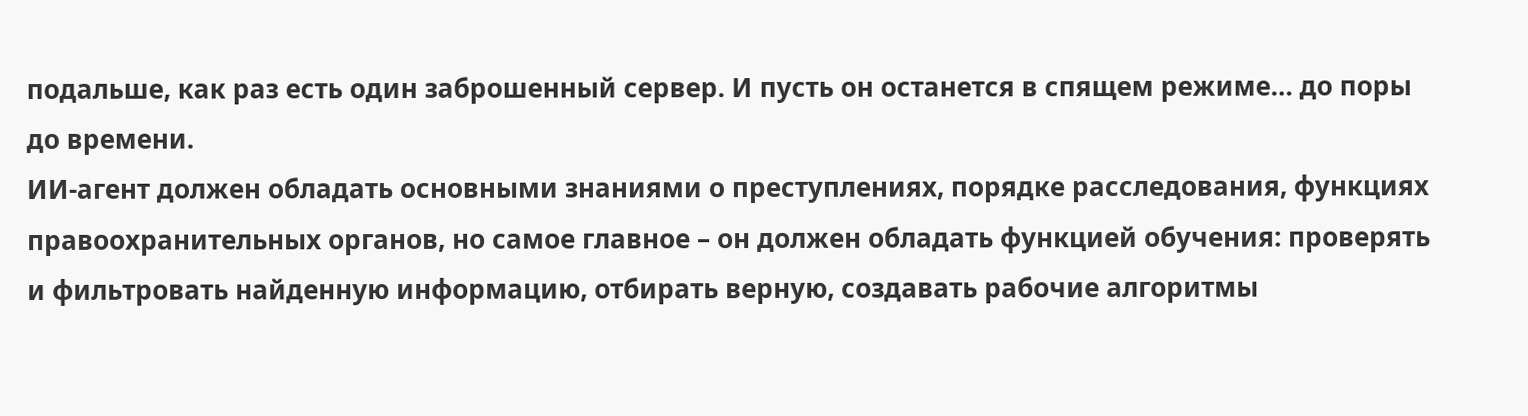подальше, как раз есть один заброшенный сервер. И пусть он останется в спящем режиме… до поры до времени.
ИИ-агент должен обладать основными знаниями о преступлениях, порядке расследования, функциях правоохранительных органов, но самое главное – он должен обладать функцией обучения: проверять и фильтровать найденную информацию, отбирать верную, создавать рабочие алгоритмы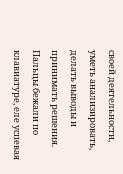своей деятельности, уметь анализировать, делать выводы и принимать решения.
Пальцы бежали по клавиатуре, еле успевая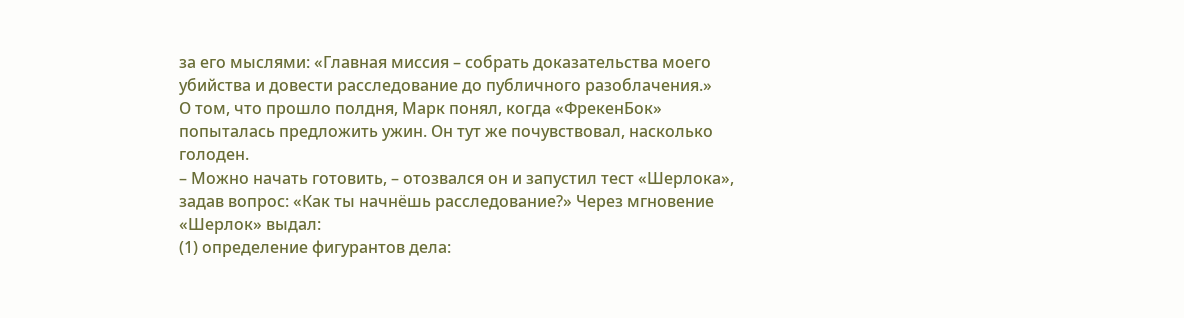за его мыслями: «Главная миссия – собрать доказательства моего убийства и довести расследование до публичного разоблачения.»
О том, что прошло полдня, Марк понял, когда «ФрекенБок» попыталась предложить ужин. Он тут же почувствовал, насколько голоден.
– Можно начать готовить, – отозвался он и запустил тест «Шерлока», задав вопрос: «Как ты начнёшь расследование?» Через мгновение «Шерлок» выдал:
(1) определение фигурантов дела: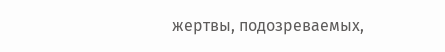жертвы, подозреваемых,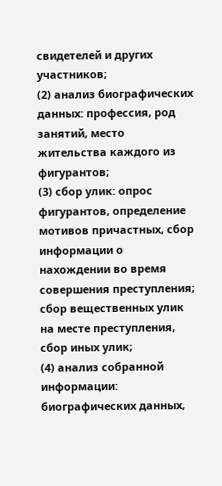свидетелей и других участников;
(2) анализ биографических данных: профессия, род занятий, место жительства каждого из фигурантов;
(3) сбор улик: опрос фигурантов, определение мотивов причастных, сбор информации о нахождении во время совершения преступления; сбор вещественных улик на месте преступления, сбор иных улик;
(4) анализ собранной информации: биографических данных,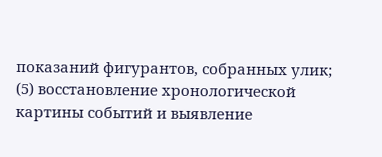показаний фигурантов, собранных улик;
(5) восстановление хронологической картины событий и выявление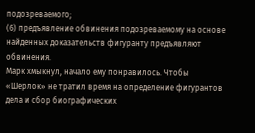подозреваемого;
(6) предъявление обвинения подозреваемому на основе найденных доказательств фигуранту предъявляют обвинения.
Марк хмыкнул, начало ему понравилось. Чтобы «Шерлок» не тратил время на определение фигурантов дела и сбор биографических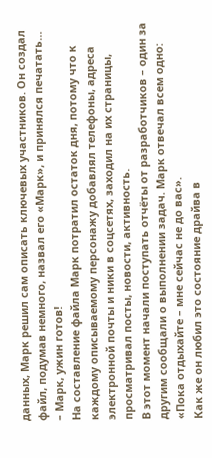данных, Марк решил сам описать ключевых участников. Он создал файл, подумав немного, назвал его «Марк», и принялся печатать…
– Марк, ужин готов!
На составление файла Марк потратил остаток дня, потому что к каждому описываемому персонажу добавлял телефоны, адреса электронной почты и ники в соцсетях, заходил на их страницы, просматривал посты, новости, активность.
В этот момент начали поступать отчёты от разработчиков – один за другим сообщали о выполнении задач. Марк отвечал всем одно: «Пока отдыхайте – мне сейчас не до вас».
Как же он любил это состояние драйва в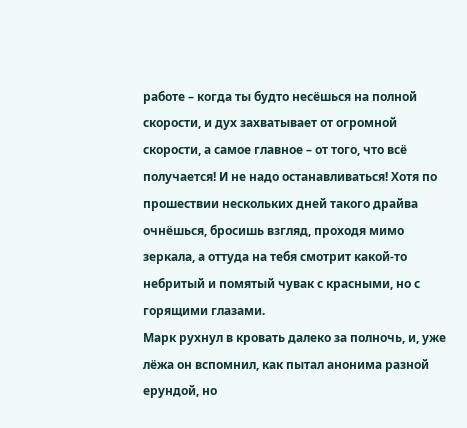работе – когда ты будто несёшься на полной скорости, и дух захватывает от огромной скорости, а самое главное – от того, что всё получается! И не надо останавливаться! Хотя по прошествии нескольких дней такого драйва очнёшься, бросишь взгляд, проходя мимо зеркала, а оттуда на тебя смотрит какой-то небритый и помятый чувак с красными, но с горящими глазами.
Марк рухнул в кровать далеко за полночь, и, уже лёжа он вспомнил, как пытал анонима разной ерундой, но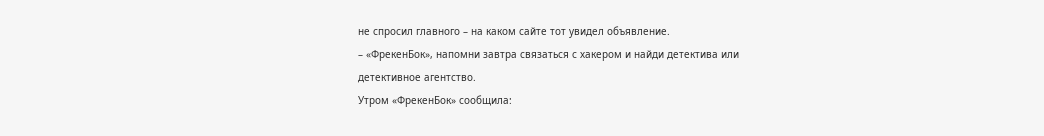не спросил главного – на каком сайте тот увидел объявление.
– «ФрекенБок», напомни завтра связаться с хакером и найди детектива или детективное агентство.
Утром «ФрекенБок» сообщила: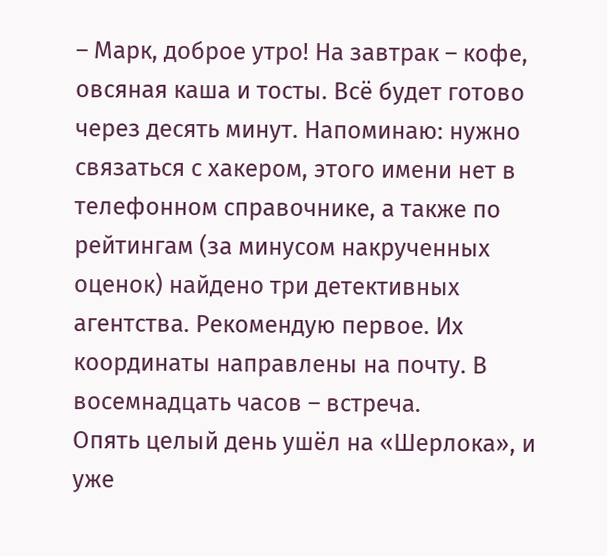– Марк, доброе утро! На завтрак – кофе, овсяная каша и тосты. Всё будет готово через десять минут. Напоминаю: нужно связаться с хакером, этого имени нет в телефонном справочнике, а также по рейтингам (за минусом накрученных оценок) найдено три детективных агентства. Рекомендую первое. Их координаты направлены на почту. В восемнадцать часов – встреча.
Опять целый день ушёл на «Шерлока», и уже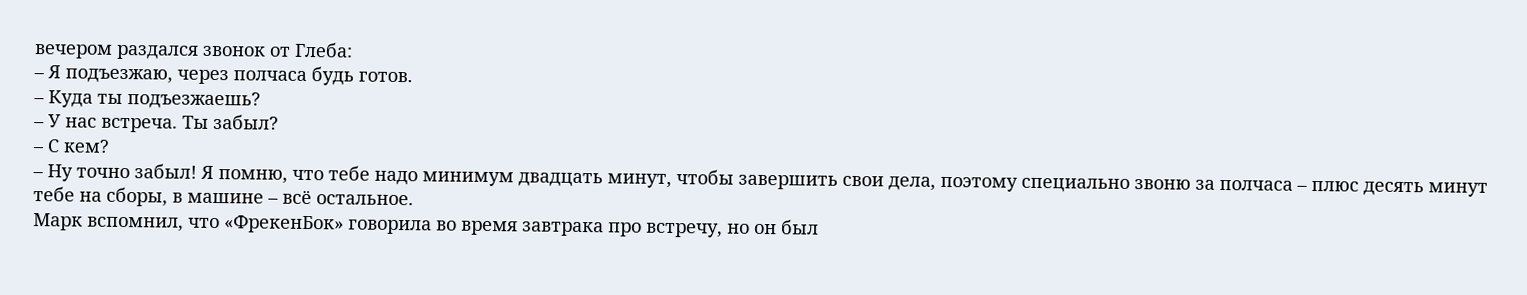вечером раздался звонок от Глеба:
– Я подъезжаю, через полчаса будь готов.
– Куда ты подъезжаешь?
– У нас встреча. Ты забыл?
– С кем?
– Ну точно забыл! Я помню, что тебе надо минимум двадцать минут, чтобы завершить свои дела, поэтому специально звоню за полчаса – плюс десять минут тебе на сборы, в машине – всё остальное.
Марк вспомнил, что «ФрекенБок» говорила во время завтрака про встречу, но он был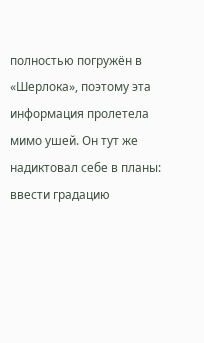полностью погружён в «Шерлока», поэтому эта информация пролетела мимо ушей. Он тут же надиктовал себе в планы: ввести градацию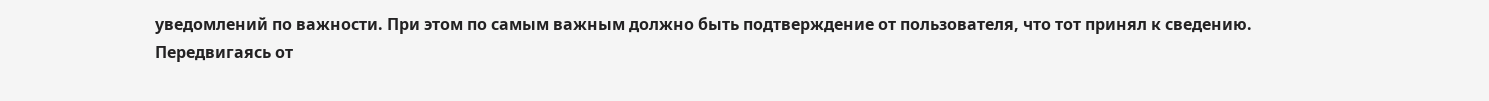уведомлений по важности. При этом по самым важным должно быть подтверждение от пользователя, что тот принял к сведению.
Передвигаясь от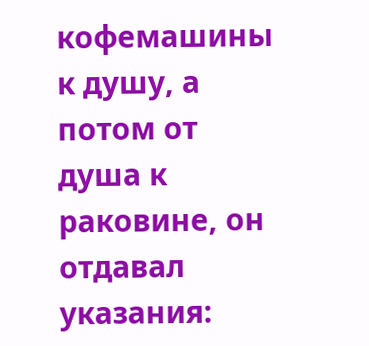кофемашины к душу, а потом от душа к раковине, он отдавал указания: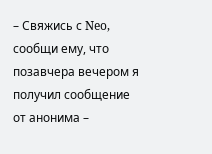– Свяжись с Neo, сообщи ему, что позавчера вечером я получил сообщение от анонима –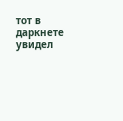тот в даркнете увидел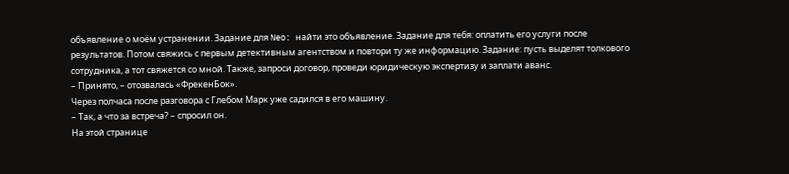объявление о моём устранении. Задание для Neo: найти это объявление. Задание для тебя: оплатить его услуги после результатов. Потом свяжись с первым детективным агентством и повтори ту же информацию. Задание: пусть выделят толкового сотрудника, а тот свяжется со мной. Также, запроси договор, проведи юридическую экспертизу и заплати аванс.
– Принято, – отозвалась «ФрекенБок».
Через полчаса после разговора с Глебом Марк уже садился в его машину.
– Так, а что за встреча? – спросил он.
На этой странице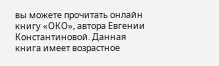вы можете прочитать онлайн книгу «ОКО», автора Евгении Константиновой. Данная книга имеет возрастное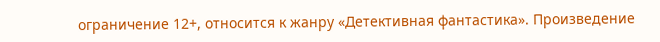ограничение 12+, относится к жанру «Детективная фантастика». Произведение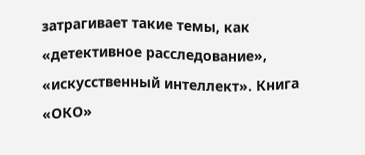затрагивает такие темы, как «детективное расследование», «искусственный интеллект». Книга «ОКО»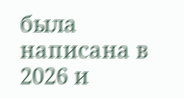была написана в 2026 и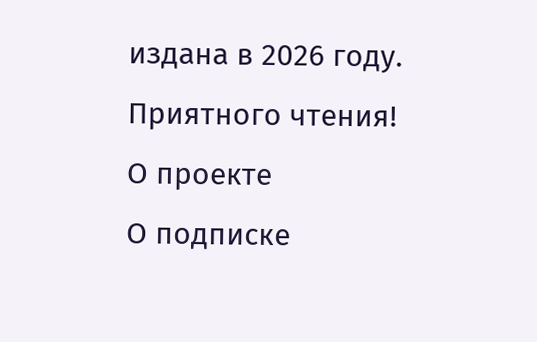издана в 2026 году. Приятного чтения!
О проекте
О подписке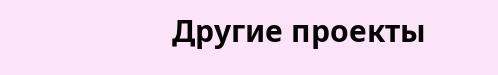Другие проекты